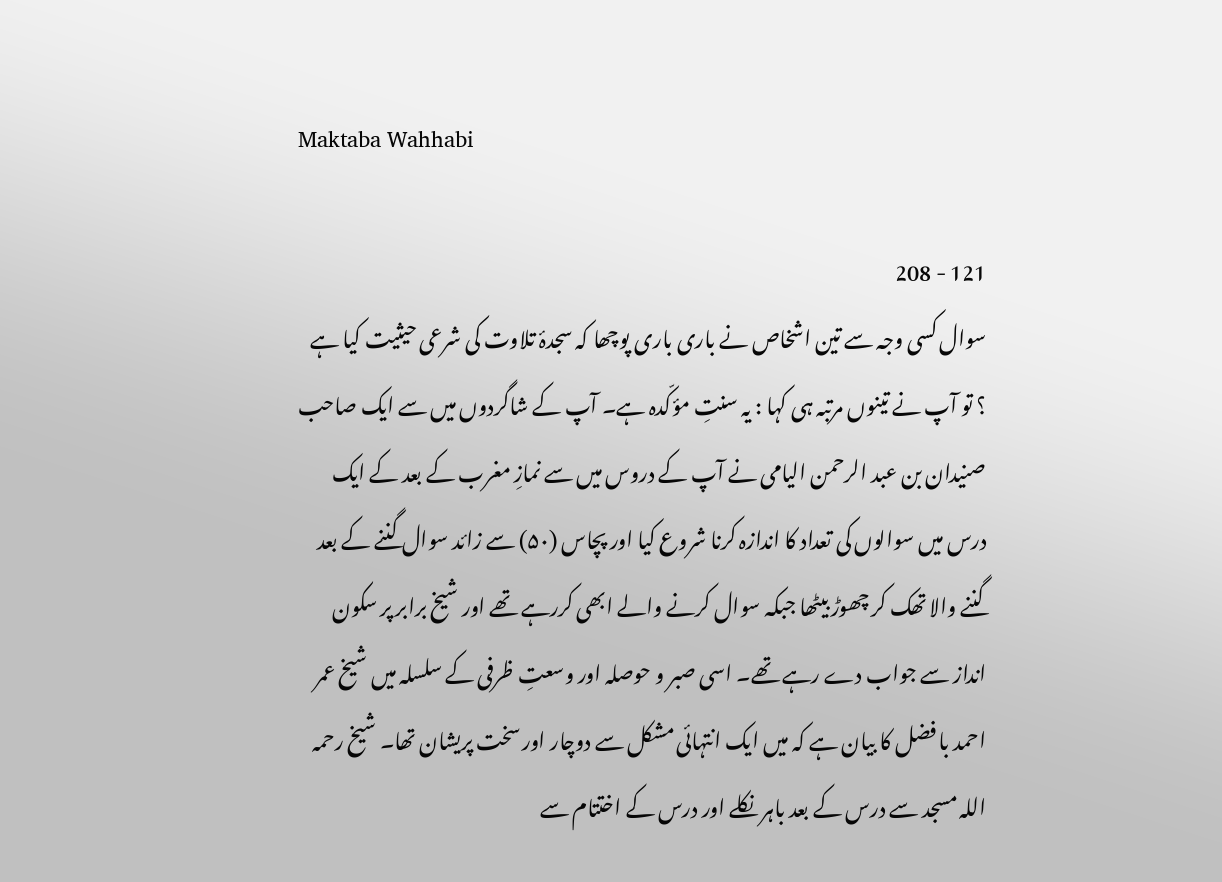Maktaba Wahhabi

121 - 208
سوال کسی وجہ سے تین اشخاص نے باری باری پوچھا کہ سجدۂ تلاوت کی شرعی حیثیت کیا ہے ؟ تو آپ نے تینوں مرتبہ ہی کہا : یہ سنتِ مؤکّدہ ہے۔ آپ کے شاگردوں میں سے ایک صاحب صنیدان بن عبد الرحمن الیامی نے آپ کے دروس میں سے نمازِ مغرب کے بعد کے ایک درس میں سوالوں کی تعداد کا اندازہ کرنا شروع کیا اور پچاس (۵۰) سے زائد سوال گننے کے بعد گننے والا تھک کر چھوڑ بیٹھا جبکہ سوال کرنے والے ابھی کررہے تھے اور شیخ برابر پر سکون انداز سے جواب دے رہے تھے۔ اسی صبر و حوصلہ اور وسعتِ ظرفی کے سلسلہ میں شیخ عمر احمد با فضل کا بیان ہے کہ میں ایک انتہائی مشکل سے دوچار اور سخت پریشان تھا۔ شیخ رحمہ اللہ مسجد سے درس کے بعد باہر نکلے اور درس کے اختتام سے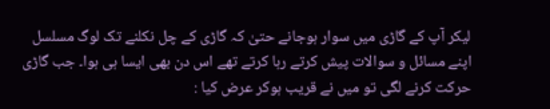لیکر آپ کے گاڑی میں سوار ہوجانے حتیٰ کہ گاڑی کے چل نکلنے تک لوگ مسلسل اپنے مسائل و سوالات پیش کرتے رہا کرتے تھے اس دن بھی ایسا ہی ہوا۔ جب گاڑی حرکت کرنے لگی تو میں نے قریب ہوکر عرض کیا :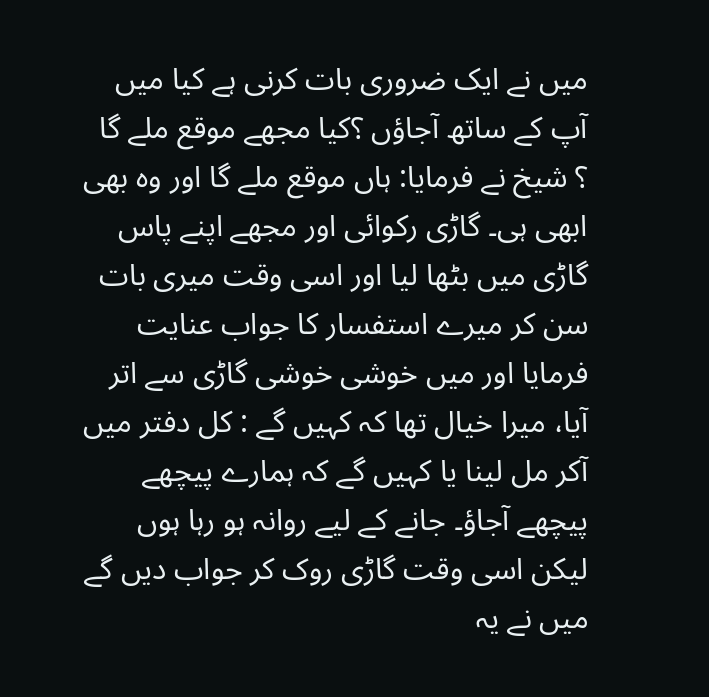میں نے ایک ضروری بات کرنی ہے کیا میں آپ کے ساتھ آجاؤں ؟کیا مجھے موقع ملے گا ؟ شیخ نے فرمایا: ہاں موقع ملے گا اور وہ بھی ابھی ہی۔ گاڑی رکوائی اور مجھے اپنے پاس گاڑی میں بٹھا لیا اور اسی وقت میری بات سن کر میرے استفسار کا جواب عنایت فرمایا اور میں خوشی خوشی گاڑی سے اتر آیا، میرا خیال تھا کہ کہیں گے : کل دفتر میں آکر مل لینا یا کہیں گے کہ ہمارے پیچھے پیچھے آجاؤ۔ جانے کے لیے روانہ ہو رہا ہوں لیکن اسی وقت گاڑی روک کر جواب دیں گے میں نے یہ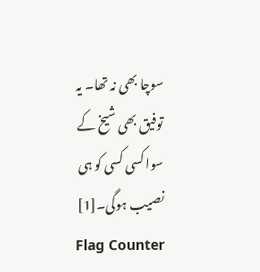سوچا بھی نہ تھا۔ یہ توفیق بھی شیخ کے سوا کسی کسی کو ہی نصیب ہوگی۔[1]
Flag Counter